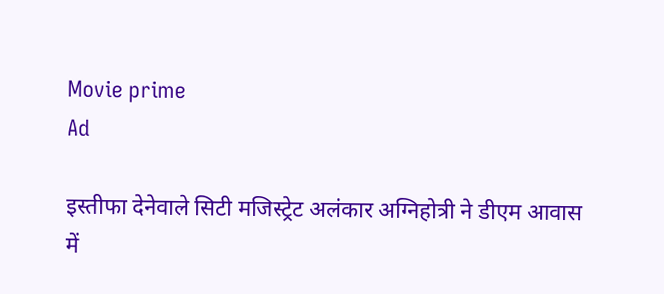Movie prime
Ad

इस्तीफा देनेवाले सिटी मजिस्ट्रेट अलंकार अग्निहोत्री ने डीएम आवास में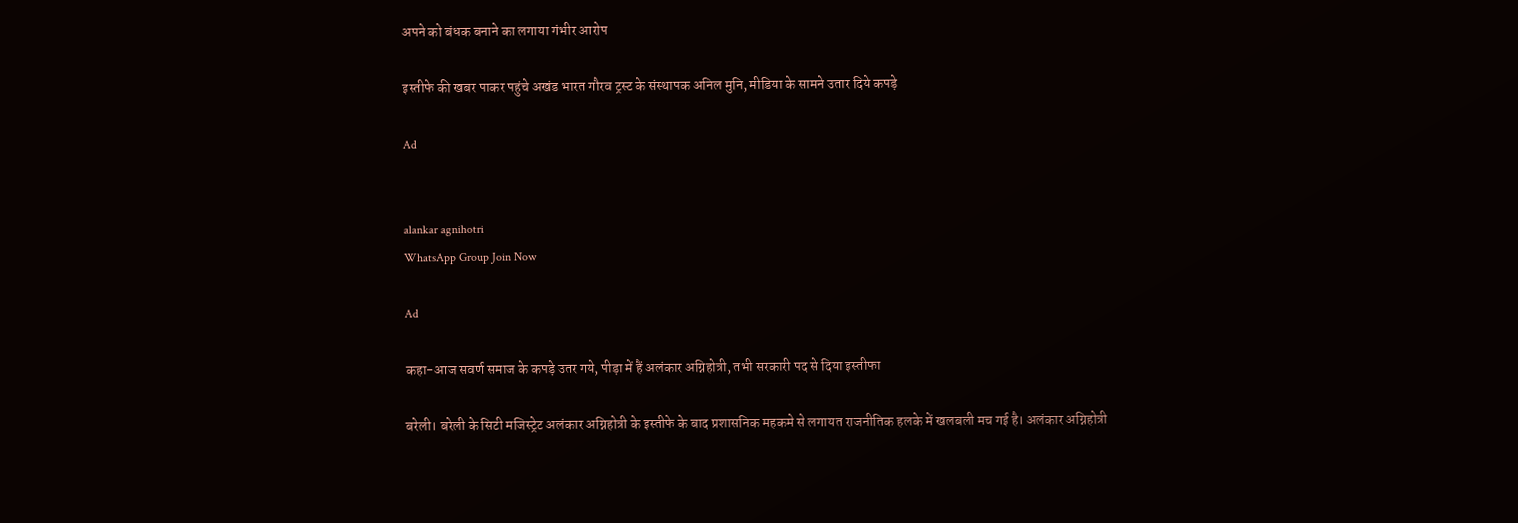अपने को बंधक बनाने का लगाया गंभीर आरोप

इस्तीफे की खबर पाकर पहुंचे अखंड भारत गौरव ट्रस्ट के संस्थापक अनिल मुनि, मीडिया के सामने उतार दिये कपड़े

Ad


alankar agnihotri
WhatsApp Group Join Now

Ad

कहा-आज सवर्ण समाज के कपड़े उतर गये, पीड़ा में हैं अलंकार अग्निहोत्री, तभी सरकारी पद से दिया इस्तीफा

बरेली। बरेली के सिटी मजिस्ट्रेट अलंकार अग्निहोत्री के इस्तीफे के बाद प्रशासनिक महकमे से लगायत राजनीतिक हलके में खलबली मच गई है। अलंकार अग्निहोत्री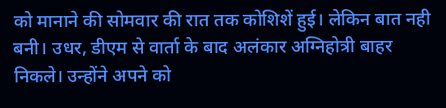को मानाने की सोमवार की रात तक कोशिशें हुई। लेकिन बात नही बनी। उधर, डीएम से वार्ता के बाद अलंकार अग्निहोत्री बाहर निकले। उन्होंने अपने को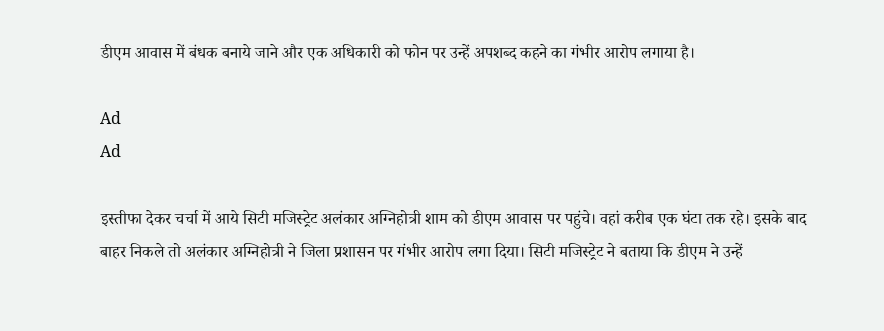डीएम आवास में बंधक बनाये जाने और एक अधिकारी को फोन पर उन्हें अपशब्द कहने का गंभीर आरोप लगाया है।

Ad
Ad

इस्तीफा देकर चर्चा में आये सिटी मजिस्ट्रेट अलंकार अग्निहोत्री शाम को डीएम आवास पर पहुंचे। वहां करीब एक घंटा तक रहे। इसके बाद बाहर निकले तो अलंकार अग्निहोत्री ने जिला प्रशासन पर गंभीर आरोप लगा दिया। सिटी मजिस्ट्रेट ने बताया कि डीएम ने उन्हें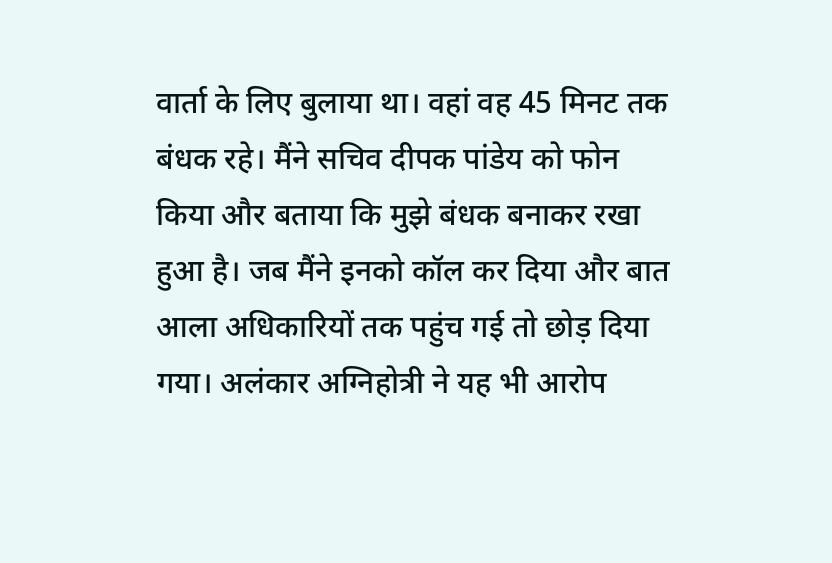वार्ता के लिए बुलाया था। वहां वह 45 मिनट तक बंधक रहे। मैंने सचिव दीपक पांडेय को फोन किया और बताया कि मुझे बंधक बनाकर रखा हुआ है। जब मैंने इनको कॉल कर दिया और बात आला अधिकारियों तक पहुंच गई तो छोड़ दिया गया। अलंकार अग्निहोत्री ने यह भी आरोप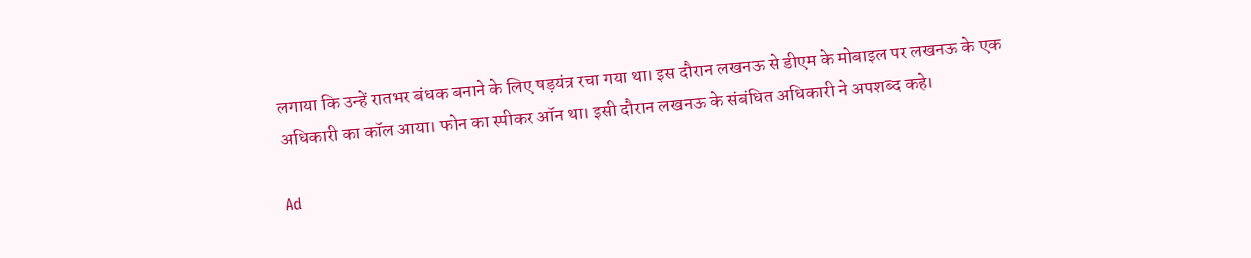लगाया कि उन्हें रातभर बंधक बनाने के लिए षड़यंत्र रचा गया था। इस दौरान लखनऊ से डीएम के मोबाइल पर लखनऊ के एक अधिकारी का कॉल आया। फोन का स्पीकर ऑन था। इसी दौरान लखनऊ के संबंधित अधिकारी ने अपशब्द कहे।

Ad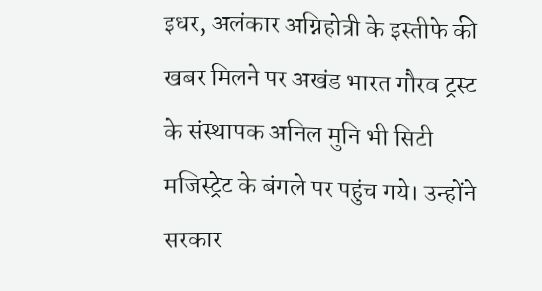इधर, अलंकार अग्निहोत्री के इस्तीफे की खबर मिलने पर अखंड भारत गौरव ट्रस्ट के संस्थापक अनिल मुनि भी सिटी मजिस्ट्रेट के बंगले पर पहुंच गये। उन्होंने सरकार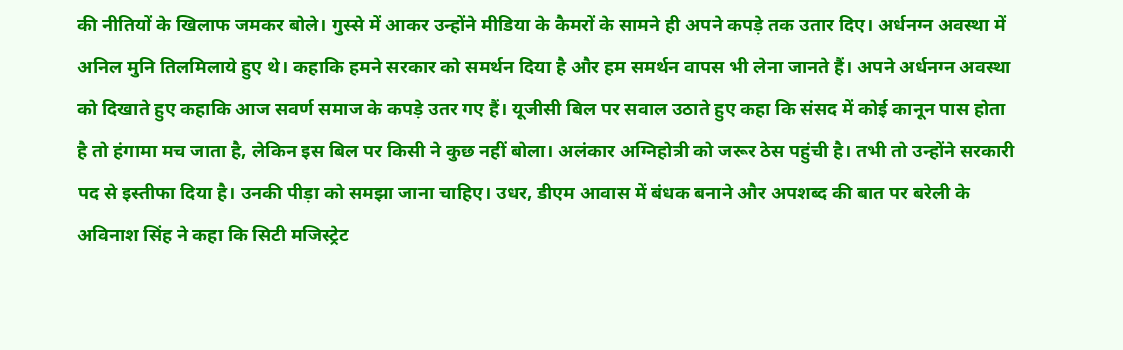की नीतियों के खिलाफ जमकर बोले। गुस्से में आकर उन्होंने मीडिया के कैमरों के सामने ही अपने कपड़े तक उतार दिए। अर्धनग्न अवस्था में अनिल मुनि तिलमिलाये हुए थे। कहाकि हमने सरकार को समर्थन दिया है और हम समर्थन वापस भी लेना जानते हैं। अपने अर्धनग्न अवस्था को दिखाते हुए कहाकि आज सवर्ण समाज के कपड़े उतर गए हैं। यूजीसी बिल पर सवाल उठाते हुए कहा कि संसद में कोई कानून पास होता है तो हंगामा मच जाता है, लेकिन इस बिल पर किसी ने कुछ नहीं बोला। अलंकार अग्निहोत्री को जरूर ठेस पहुंची है। तभी तो उन्होंने सरकारी पद से इस्तीफा दिया है। उनकी पीड़ा को समझा जाना चाहिए। उधर, डीएम आवास में बंधक बनाने और अपशब्द की बात पर बरेली के अविनाश सिंह ने कहा कि सिटी मजिस्ट्रेट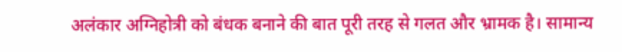अलंकार अग्निहोत्री को बंधक बनाने की बात पूरी तरह से गलत और भ्रामक है। सामान्य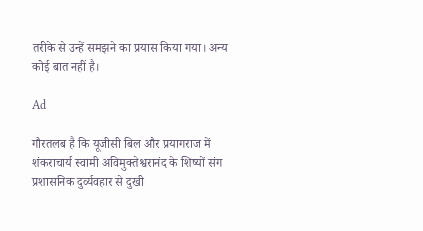तरीके से उन्हें समझने का प्रयास किया गया। अन्य कोई बात नहीं है।

Ad

गौरतलब है कि यूजीसी बिल और प्रयागराज में शंकराचार्य स्वामी अविमुक्तेश्वरानंद के शिष्यों संग प्रशासनिक दुर्व्यवहार से दुखी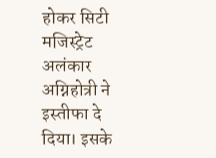होकर सिटी मजिस्ट्रेट अलंकार अग्निहोत्री ने इस्तीफा दे दिया। इसके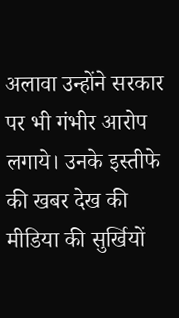अलावा उन्होंने सरकार पर भी गंभीर आरोप लगाये। उनके इस्तीफे की खबर देख की मीडिया की सुर्खियों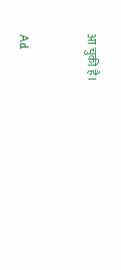आ चुकी है।


Ad